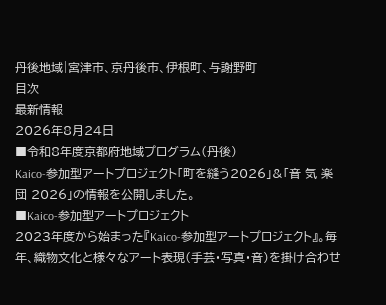丹後地域|宮津市、京丹後市、伊根町、与謝野町
目次
最新情報
2026年8月24日
■令和8年度京都府地域プログラム(丹後)
Kaico-参加型アートプロジェクト「町を縫う2026」&「音 気 楽 団 2026」の情報を公開しました。
■Kaico-参加型アートプロジェクト
2023年度から始まった『Kaico-参加型アートプロジェクト』。毎年、織物文化と様々なアート表現(手芸・写真・音)を掛け合わせ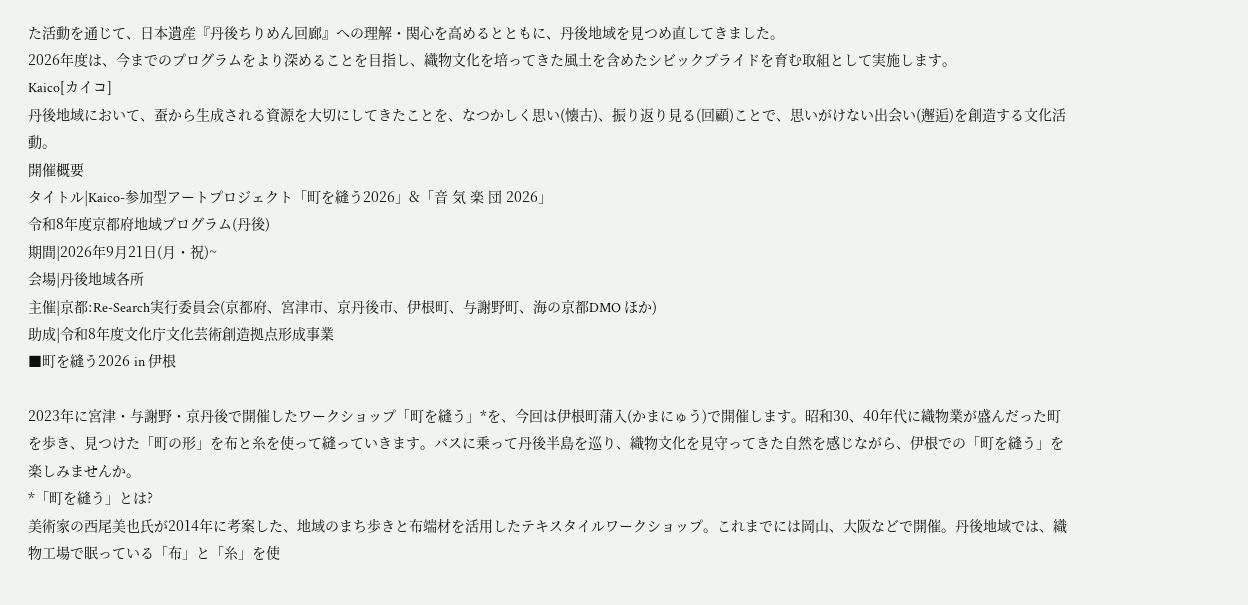た活動を通じて、日本遺産『丹後ちりめん回廊』への理解・関心を高めるとともに、丹後地域を見つめ直してきました。
2026年度は、今までのプログラムをより深めることを目指し、織物文化を培ってきた風土を含めたシビックプライドを育む取組として実施します。
Kaico[カイコ]
丹後地域において、蚕から生成される資源を大切にしてきたことを、なつかしく思い(懐古)、振り返り見る(回顧)ことで、思いがけない出会い(邂逅)を創造する文化活動。
開催概要
タイトル|Kaico-参加型アートプロジェクト「町を縫う2026」&「音 気 楽 団 2026」
令和8年度京都府地域プログラム(丹後)
期間|2026年9月21日(月・祝)~
会場|丹後地域各所
主催|京都:Re-Search実行委員会(京都府、宮津市、京丹後市、伊根町、与謝野町、海の京都DMO ほか)
助成|令和8年度文化庁文化芸術創造拠点形成事業
■町を縫う2026 in 伊根

2023年に宮津・与謝野・京丹後で開催したワークショップ「町を縫う」*を、今回は伊根町蒲入(かまにゅう)で開催します。昭和30、40年代に織物業が盛んだった町を歩き、見つけた「町の形」を布と糸を使って縫っていきます。バスに乗って丹後半島を巡り、織物文化を見守ってきた自然を感じながら、伊根での「町を縫う」を楽しみませんか。
*「町を縫う」とは?
美術家の西尾美也氏が2014年に考案した、地域のまち歩きと布端材を活用したテキスタイルワークショップ。これまでには岡山、大阪などで開催。丹後地域では、織物工場で眠っている「布」と「糸」を使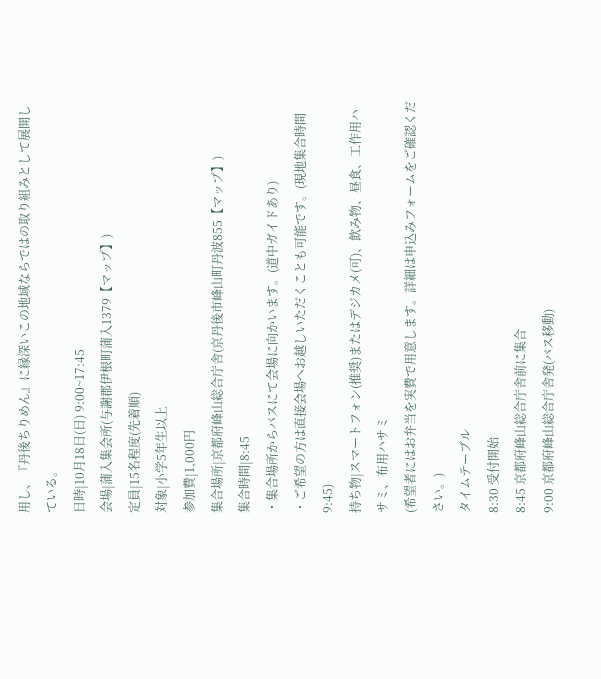用し、『丹後ちりめん』に縁深いこの地域ならではの取り組みとして展開している。
日時|10月18日(日) 9:00~17:45
会場|蒲入集会所(与謝郡伊根町蒲入1379【マップ】)
定員|15名程度(先着順)
対象|小学5年生以上
参加費|1,000円
集合場所|京都府峰山総合庁舎(京丹後市峰山町丹波855【マップ】)
集合時間|8:45
・集合場所からバスにて会場に向かいます。(道中ガイドあり)
・ご希望の方は直接会場へお越しいただくことも可能です。(現地集合時間 9:45)
持ち物|スマートフォン(推奨)またはデジカメ(可)、飲み物、昼食、工作用ハサミ、布用ハサミ
(希望者にはお弁当を実費で用意します。詳細は申込みフォームをご確認ください。)
タイムテーブル
8:30 受付開始
8:45 京都府峰山総合庁舎前に集合
9:00 京都府峰山総合庁舎発(バス移動)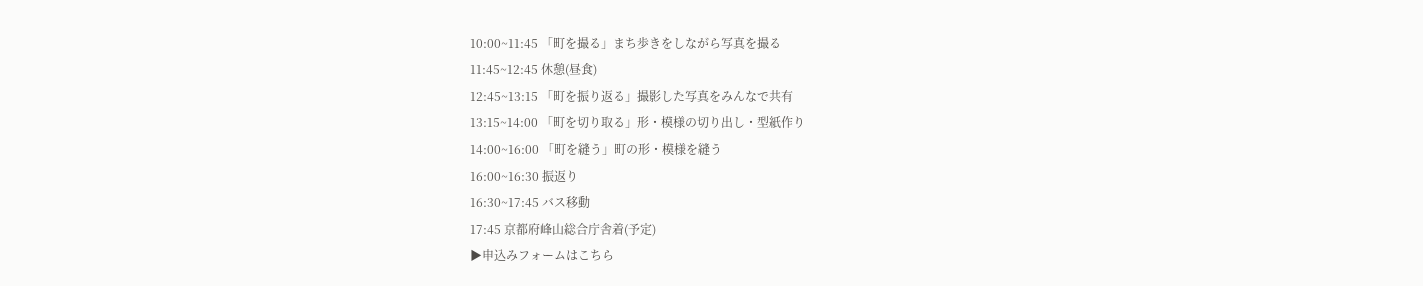10:00~11:45 「町を撮る」まち歩きをしながら写真を撮る
11:45~12:45 休憩(昼食)
12:45~13:15 「町を振り返る」撮影した写真をみんなで共有
13:15~14:00 「町を切り取る」形・模様の切り出し・型紙作り
14:00~16:00 「町を縫う」町の形・模様を縫う
16:00~16:30 振返り
16:30~17:45 バス移動
17:45 京都府峰山総合庁舎着(予定)
▶申込みフォームはこちら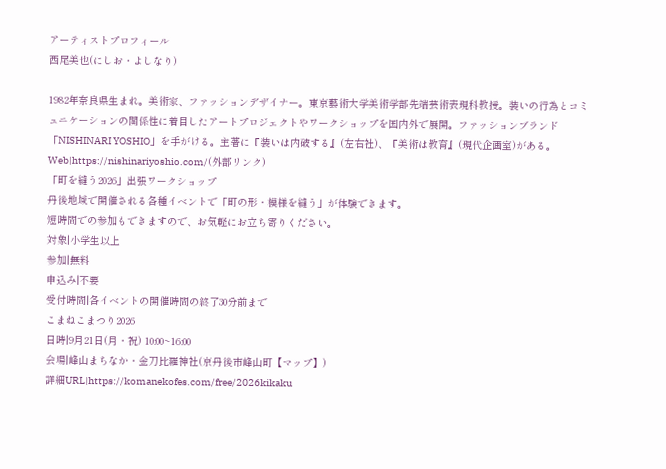アーティストプロフィール
西尾美也(にしお・よしなり)

1982年奈良県生まれ。美術家、ファッションデザイナー。東京藝術大学美術学部先端芸術表現科教授。装いの行為とコミュニケーションの関係性に着目したアートプロジェクトやワークショップを国内外で展開。ファッションブランド「NISHINARI YOSHIO」を手がける。主著に『装いは内破する』(左右社)、『美術は教育』(現代企画室)がある。
Web|https://nishinariyoshio.com/(外部リンク)
「町を縫う2026」出張ワークショップ
丹後地域で開催される各種イベントで「町の形・模様を縫う」が体験できます。
短時間での参加もできますので、お気軽にお立ち寄りください。
対象|小学生以上
参加|無料
申込み|不要
受付時間|各イベントの開催時間の終了30分前まで
こまねこまつり2026
日時|9月21日(月・祝) 10:00~16:00
会場|峰山まちなか・金刀比羅神社(京丹後市峰山町【マップ】)
詳細URL|https://komanekofes.com/free/2026kikaku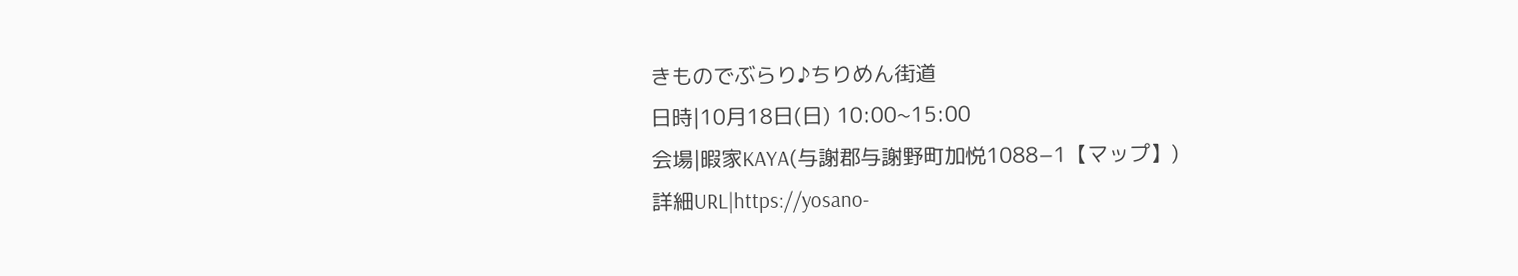きものでぶらり♪ちりめん街道
日時|10月18日(日) 10:00~15:00
会場|暇家KAYA(与謝郡与謝野町加悦1088−1【マップ】)
詳細URL|https://yosano-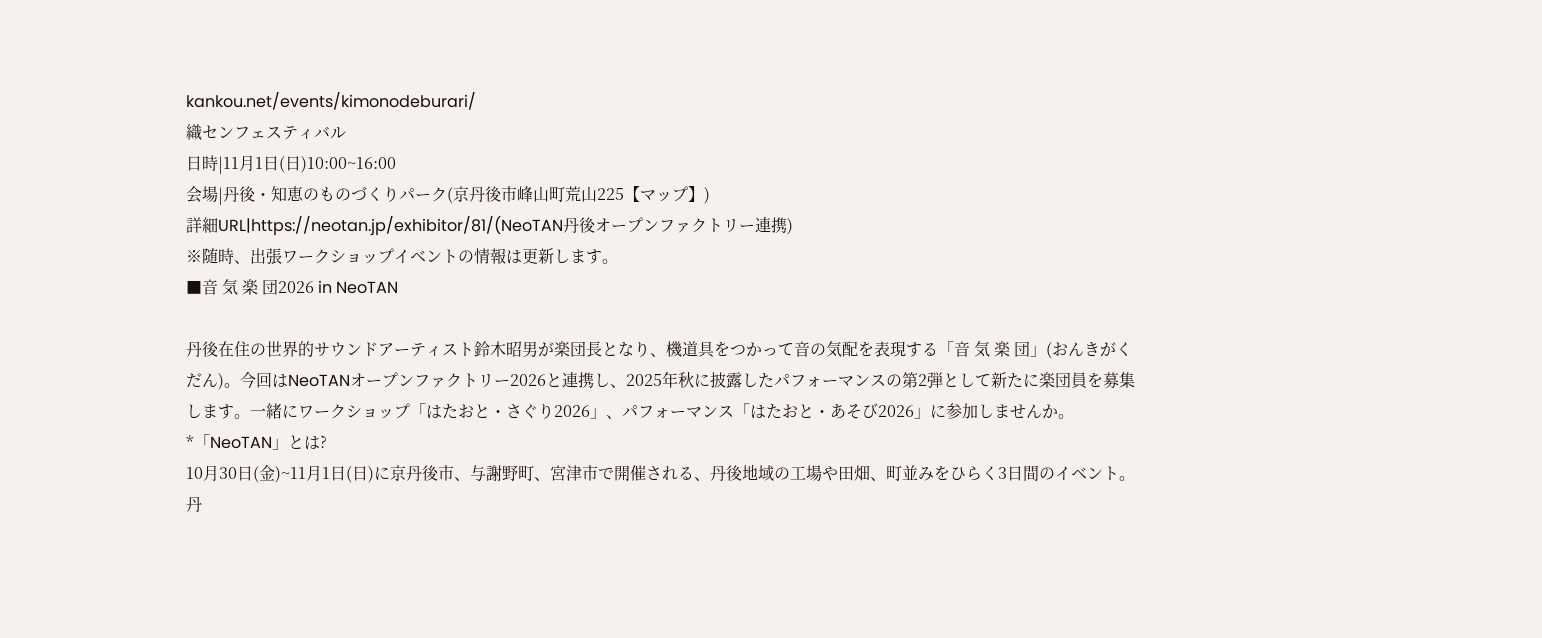kankou.net/events/kimonodeburari/
織センフェスティバル
日時|11月1日(日)10:00~16:00
会場|丹後・知恵のものづくりパーク(京丹後市峰山町荒山225【マップ】)
詳細URL|https://neotan.jp/exhibitor/81/(NeoTAN丹後オープンファクトリー連携)
※随時、出張ワークショップイベントの情報は更新します。
■音 気 楽 団2026 in NeoTAN

丹後在住の世界的サウンドアーティスト鈴木昭男が楽団長となり、機道具をつかって音の気配を表現する「音 気 楽 団」(おんきがくだん)。今回はNeoTANオープンファクトリー2026と連携し、2025年秋に披露したパフォーマンスの第2弾として新たに楽団員を募集します。一緒にワークショップ「はたおと・さぐり2026」、パフォーマンス「はたおと・あそび2026」に参加しませんか。
*「NeoTAN」とは?
10月30日(金)~11月1日(日)に京丹後市、与謝野町、宮津市で開催される、丹後地域の工場や田畑、町並みをひらく3日間のイベント。丹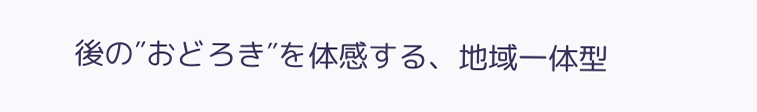後の″おどろき″を体感する、地域一体型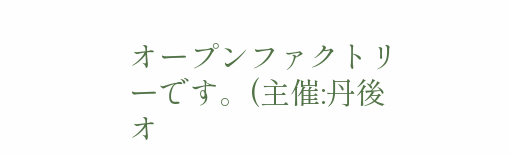オープンファクトリーです。(主催:丹後オ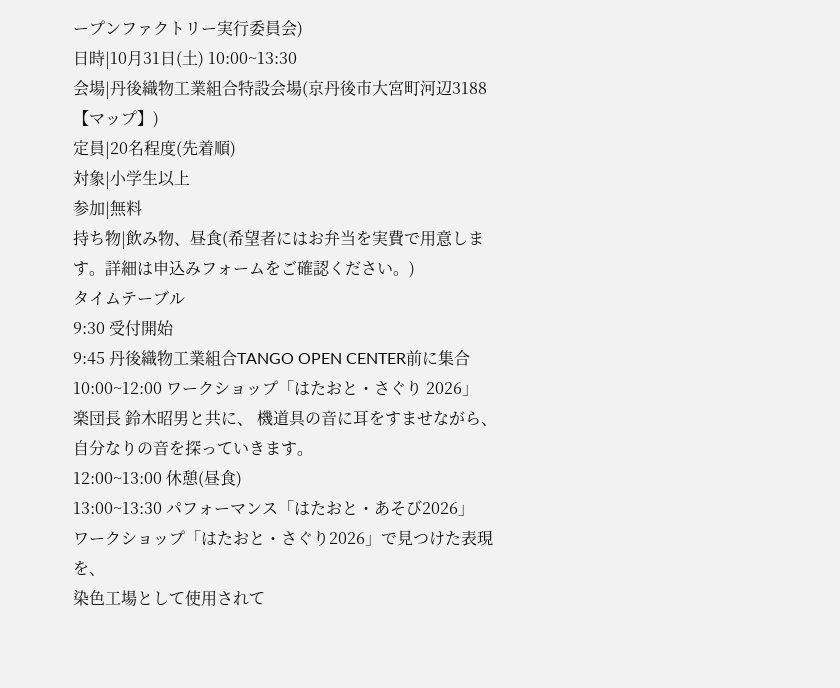ープンファクトリー実行委員会)
日時|10月31日(土) 10:00~13:30
会場|丹後織物工業組合特設会場(京丹後市大宮町河辺3188【マップ】)
定員|20名程度(先着順)
対象|小学生以上
参加|無料
持ち物|飲み物、昼食(希望者にはお弁当を実費で用意します。詳細は申込みフォームをご確認ください。)
タイムテーブル
9:30 受付開始
9:45 丹後織物工業組合TANGO OPEN CENTER前に集合
10:00~12:00 ワークショップ「はたおと・さぐり 2026」
楽団長 鈴木昭男と共に、 機道具の音に耳をすませながら、
自分なりの音を探っていきます。
12:00~13:00 休憩(昼食)
13:00~13:30 パフォーマンス「はたおと・あそび2026」
ワークショップ「はたおと・さぐり2026」で見つけた表現を、
染色工場として使用されて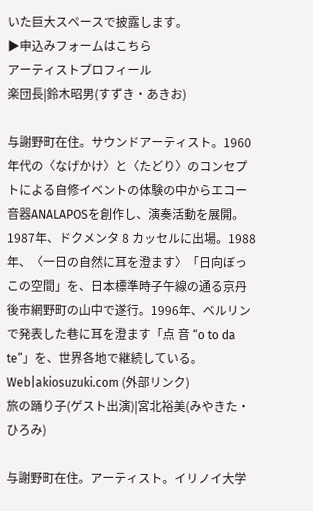いた巨大スペースで披露します。
▶申込みフォームはこちら
アーティストプロフィール
楽団長|鈴木昭男(すずき・あきお)

与謝野町在住。サウンドアーティスト。1960年代の〈なげかけ〉と〈たどり〉のコンセプトによる自修イベントの体験の中からエコー音器ANALAPOSを創作し、演奏活動を展開。1987年、ドクメンタ 8 カッセルに出場。1988年、〈一日の自然に耳を澄ます〉「日向ぼっこの空間」を、日本標準時子午線の通る京丹後市網野町の山中で遂行。1996年、ベルリンで発表した巷に耳を澄ます「点 音 “o to da te”」を、世界各地で継続している。
Web|akiosuzuki.com (外部リンク)
旅の踊り子(ゲスト出演)|宮北裕美(みやきた・ひろみ)

与謝野町在住。アーティスト。イリノイ大学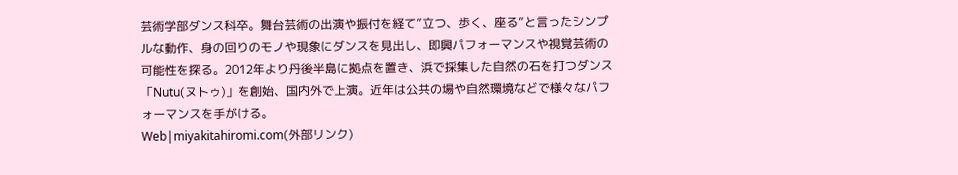芸術学部ダンス科卒。舞台芸術の出演や振付を経て”立つ、歩く、座る”と言ったシンプルな動作、身の回りのモノや現象にダンスを見出し、即興パフォーマンスや視覚芸術の可能性を探る。2012年より丹後半島に拠点を置き、浜で採集した自然の石を打つダンス「Nutu(ヌトゥ)」を創始、国内外で上演。近年は公共の場や自然環境などで様々なパフォーマンスを手がける。
Web|miyakitahiromi.com(外部リンク)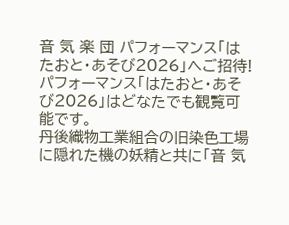音 気 楽 団 パフォーマンス「はたおと・あそび2026」へご招待!
パフォーマンス「はたおと・あそび2026」はどなたでも観覧可能です。
丹後織物工業組合の旧染色工場に隠れた機の妖精と共に「音 気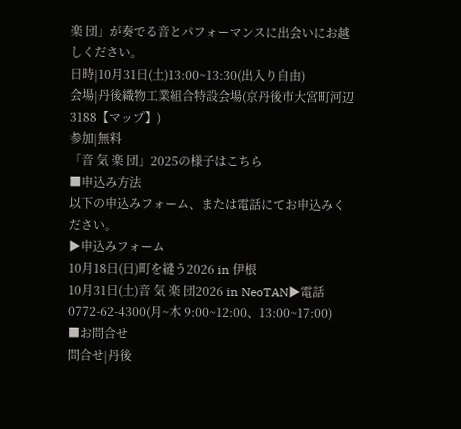楽 団」が奏でる音とパフォーマンスに出会いにお越しください。
日時|10月31日(土)13:00~13:30(出入り自由)
会場|丹後織物工業組合特設会場(京丹後市大宮町河辺3188【マップ】)
参加|無料
「音 気 楽 団」2025の様子はこちら
■申込み方法
以下の申込みフォーム、または電話にてお申込みください。
▶申込みフォーム
10月18日(日)町を縫う2026 in 伊根
10月31日(土)音 気 楽 団2026 in NeoTAN▶電話
0772-62-4300(月~木 9:00~12:00、13:00~17:00)
■お問合せ
問合せ|丹後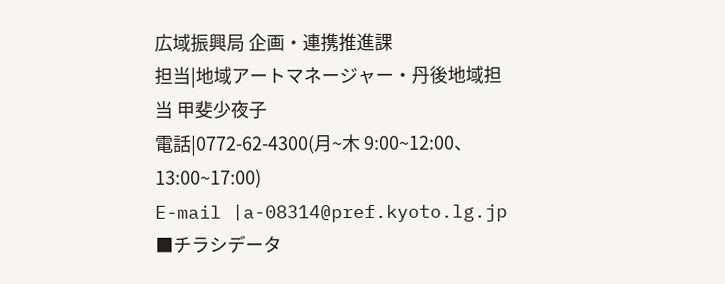広域振興局 企画・連携推進課
担当|地域アートマネージャー・丹後地域担当 甲斐少夜子
電話|0772-62-4300(月~木 9:00~12:00、13:00~17:00)
E-mail |a-08314@pref.kyoto.lg.jp
■チラシデータ